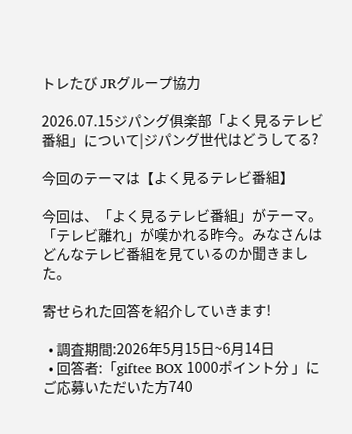トレたび JRグループ協力

2026.07.15ジパング俱楽部「よく見るテレビ番組」について|ジパング世代はどうしてる?

今回のテーマは【よく見るテレビ番組】

今回は、「よく見るテレビ番組」がテーマ。
「テレビ離れ」が嘆かれる昨今。みなさんはどんなテレビ番組を見ているのか聞きました。

寄せられた回答を紹介していきます!

  • 調査期間:2026年5月15日~6月14日
  • 回答者:「giftee BOX 1000ポイント分 」にご応募いただいた方740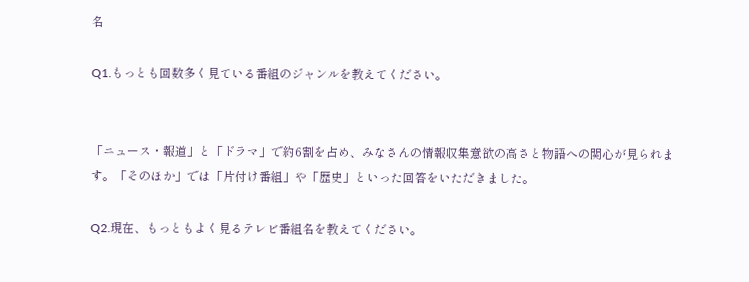名

Q1.もっとも回数多く見ている番組のジャンルを教えてください。


「ニュース・報道」と「ドラマ」で約6割を占め、みなさんの情報収集意欲の高さと物語への関心が見られます。「そのほか」では「片付け番組」や「歴史」といった回答をいただきました。

Q2.現在、もっともよく見るテレビ番組名を教えてください。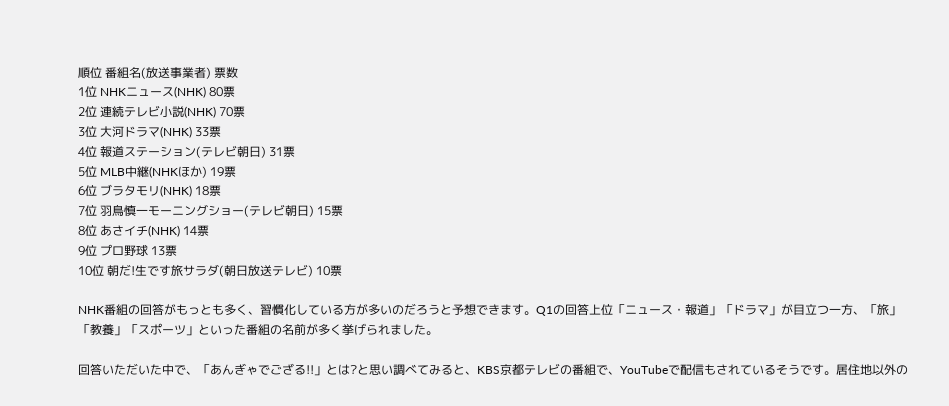順位 番組名(放送事業者) 票数
1位 NHKニュース(NHK) 80票
2位 連続テレビ小説(NHK) 70票
3位 大河ドラマ(NHK) 33票
4位 報道ステーション(テレビ朝日) 31票
5位 MLB中継(NHKほか) 19票
6位 ブラタモリ(NHK) 18票
7位 羽鳥慎一モーニングショー(テレビ朝日) 15票
8位 あさイチ(NHK) 14票
9位 プロ野球 13票
10位 朝だ!生です旅サラダ(朝日放送テレビ) 10票

NHK番組の回答がもっとも多く、習慣化している方が多いのだろうと予想できます。Q1の回答上位「ニュース・報道」「ドラマ」が目立つ一方、「旅」「教養」「スポーツ」といった番組の名前が多く挙げられました。

回答いただいた中で、「あんぎゃでござる!!」とは?と思い調べてみると、KBS京都テレビの番組で、YouTubeで配信もされているそうです。居住地以外の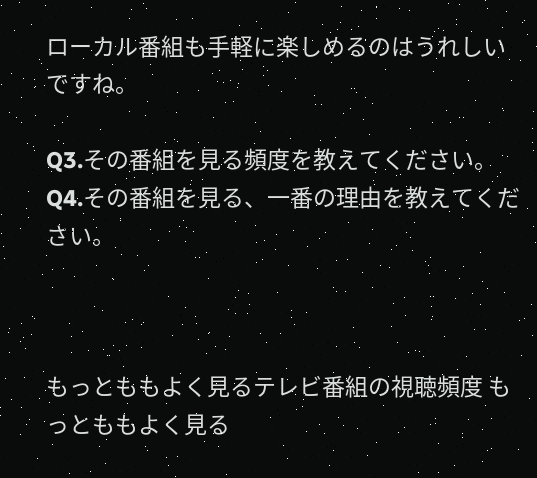ローカル番組も手軽に楽しめるのはうれしいですね。

Q3.その番組を見る頻度を教えてください。
Q4.その番組を見る、一番の理由を教えてください。



もっとももよく見るテレビ番組の視聴頻度 もっとももよく見る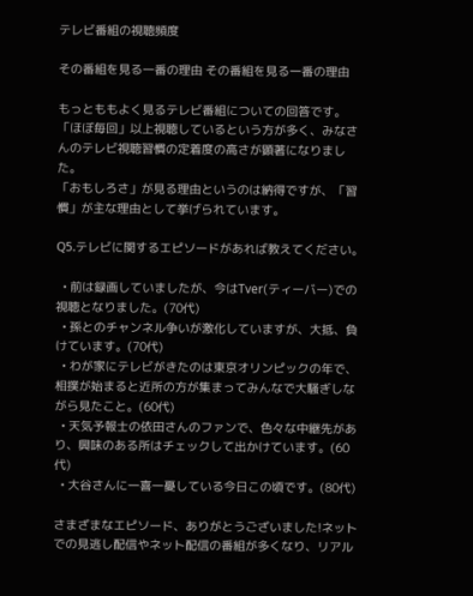テレビ番組の視聴頻度

その番組を見る一番の理由 その番組を見る一番の理由

もっとももよく見るテレビ番組についての回答です。「ほぼ毎回」以上視聴しているという方が多く、みなさんのテレビ視聴習慣の定着度の高さが顕著になりました。
「おもしろさ」が見る理由というのは納得ですが、「習慣」が主な理由として挙げられています。

Q5.テレビに関するエピソードがあれば教えてください。

  • 前は録画していましたが、今はTver(ティーバー)での視聴となりました。(70代)
  • 孫とのチャンネル争いが激化していますが、大抵、負けています。(70代)
  • わが家にテレビがきたのは東京オリンピックの年で、相撲が始まると近所の方が集まってみんなで大騒ぎしながら見たこと。(60代)
  • 天気予報士の依田さんのファンで、色々な中継先があり、興味のある所はチェックして出かけています。(60代)
  • 大谷さんに一喜一憂している今日この頃です。(80代)

さまざまなエピソード、ありがとうございました!ネットでの見逃し配信やネット配信の番組が多くなり、リアル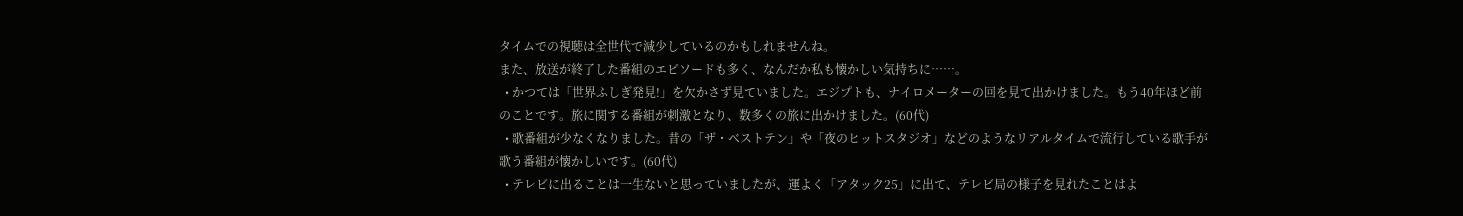タイムでの視聴は全世代で減少しているのかもしれませんね。
また、放送が終了した番組のエピソードも多く、なんだか私も懐かしい気持ちに……。
  • かつては「世界ふしぎ発見!」を欠かさず見ていました。エジプトも、ナイロメーターの回を見て出かけました。もう40年ほど前のことです。旅に関する番組が刺激となり、数多くの旅に出かけました。(60代)
  • 歌番組が少なくなりました。昔の「ザ・ベストテン」や「夜のヒットスタジオ」などのようなリアルタイムで流行している歌手が歌う番組が懐かしいです。(60代)
  • テレビに出ることは一生ないと思っていましたが、運よく「アタック25」に出て、テレビ局の様子を見れたことはよ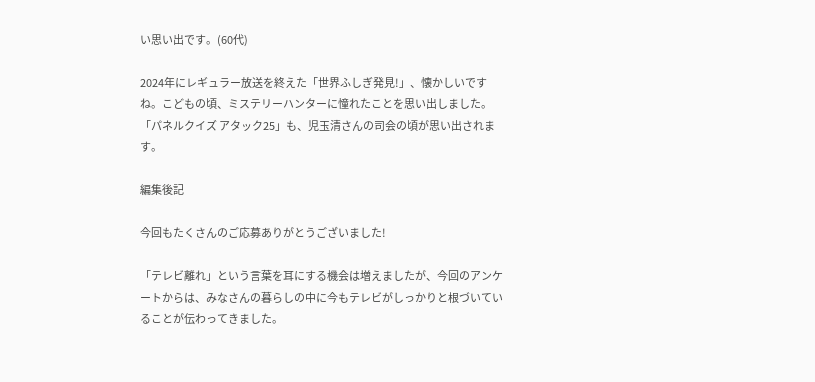い思い出です。(60代)

2024年にレギュラー放送を終えた「世界ふしぎ発見!」、懐かしいですね。こどもの頃、ミステリーハンターに憧れたことを思い出しました。「パネルクイズ アタック25」も、児玉清さんの司会の頃が思い出されます。

編集後記

今回もたくさんのご応募ありがとうございました!

「テレビ離れ」という言葉を耳にする機会は増えましたが、今回のアンケートからは、みなさんの暮らしの中に今もテレビがしっかりと根づいていることが伝わってきました。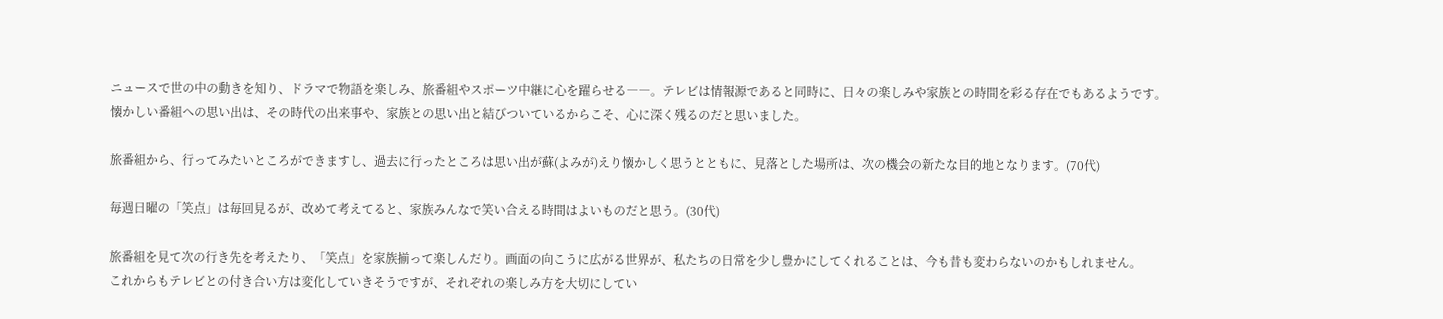ニュースで世の中の動きを知り、ドラマで物語を楽しみ、旅番組やスポーツ中継に心を躍らせる――。テレビは情報源であると同時に、日々の楽しみや家族との時間を彩る存在でもあるようです。
懐かしい番組への思い出は、その時代の出来事や、家族との思い出と結びついているからこそ、心に深く残るのだと思いました。

旅番組から、行ってみたいところができますし、過去に行ったところは思い出が蘇(よみが)えり懐かしく思うとともに、見落とした場所は、次の機会の新たな目的地となります。(70代)

毎週日曜の「笑点」は毎回見るが、改めて考えてると、家族みんなで笑い合える時間はよいものだと思う。(30代)

旅番組を見て次の行き先を考えたり、「笑点」を家族揃って楽しんだり。画面の向こうに広がる世界が、私たちの日常を少し豊かにしてくれることは、今も昔も変わらないのかもしれません。
これからもテレビとの付き合い方は変化していきそうですが、それぞれの楽しみ方を大切にしてい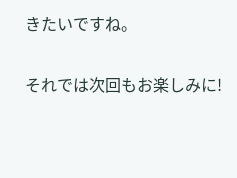きたいですね。

それでは次回もお楽しみに!